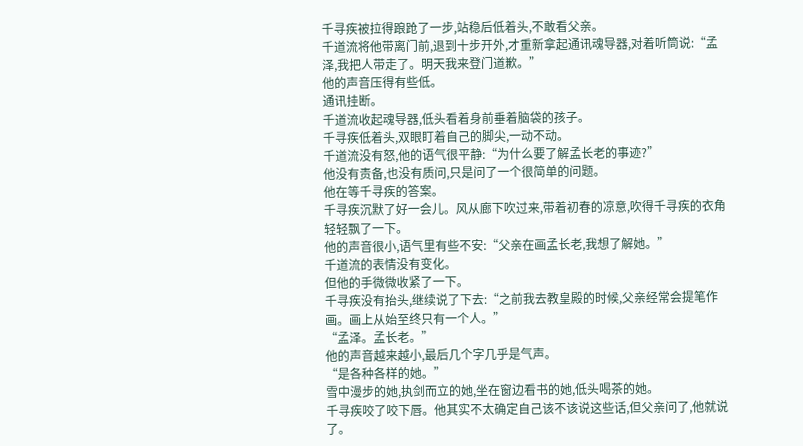千寻疾被拉得踉跄了一步,站稳后低着头,不敢看父亲。
千道流将他带离门前,退到十步开外,才重新拿起通讯魂导器,对着听筒说:“孟泽,我把人带走了。明天我来登门道歉。”
他的声音压得有些低。
通讯挂断。
千道流收起魂导器,低头看着身前垂着脑袋的孩子。
千寻疾低着头,双眼盯着自己的脚尖,一动不动。
千道流没有怒,他的语气很平静:“为什么要了解孟长老的事迹?”
他没有责备,也没有质问,只是问了一个很简单的问题。
他在等千寻疾的答案。
千寻疾沉默了好一会儿。风从廊下吹过来,带着初春的凉意,吹得千寻疾的衣角轻轻飘了一下。
他的声音很小,语气里有些不安:“父亲在画孟长老,我想了解她。”
千道流的表情没有变化。
但他的手微微收紧了一下。
千寻疾没有抬头,继续说了下去:“之前我去教皇殿的时候,父亲经常会提笔作画。画上从始至终只有一个人。”
“孟泽。孟长老。”
他的声音越来越小,最后几个字几乎是气声。
“是各种各样的她。”
雪中漫步的她,执剑而立的她,坐在窗边看书的她,低头喝茶的她。
千寻疾咬了咬下唇。他其实不太确定自己该不该说这些话,但父亲问了,他就说了。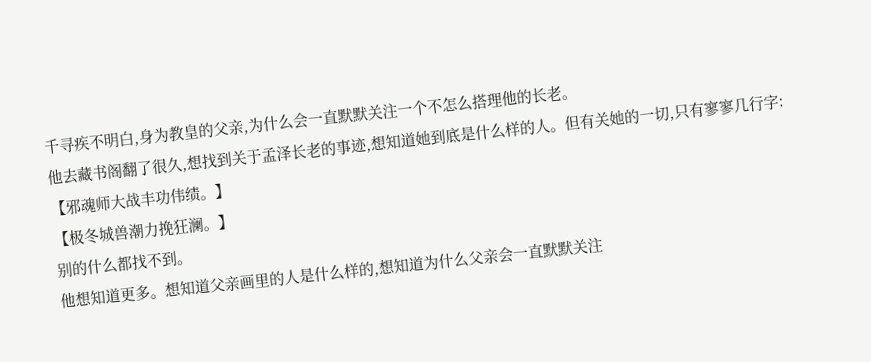千寻疾不明白,身为教皇的父亲,为什么会一直默默关注一个不怎么搭理他的长老。
他去藏书阁翻了很久,想找到关于孟泽长老的事迹,想知道她到底是什么样的人。但有关她的一切,只有寥寥几行字:
【邪魂师大战丰功伟绩。】
【极冬城兽潮力挽狂澜。】
别的什么都找不到。
他想知道更多。想知道父亲画里的人是什么样的,想知道为什么父亲会一直默默关注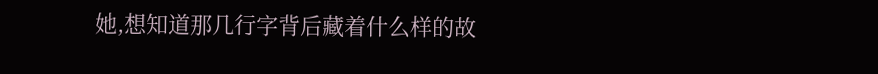她,想知道那几行字背后藏着什么样的故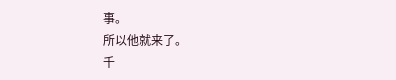事。
所以他就来了。
千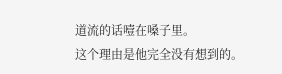道流的话噎在嗓子里。
这个理由是他完全没有想到的。